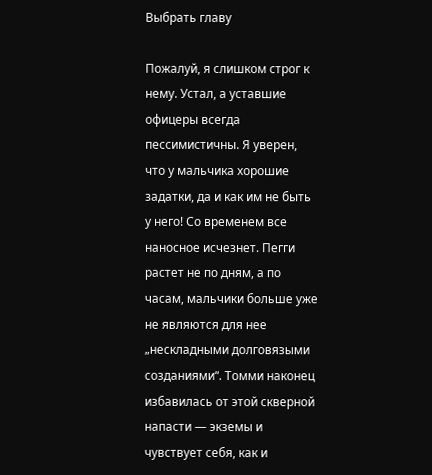Выбрать главу

Пожалуй, я слишком строг к нему. Устал, а уставшие офицеры всегда пессимистичны. Я уверен, что у мальчика хорошие задатки, да и как им не быть у него! Со временем все наносное исчезнет. Пегги растет не по дням, а по часам, мальчики больше уже не являются для нее „нескладными долговязыми созданиями“. Томми наконец избавилась от этой скверной напасти — экземы и чувствует себя, как и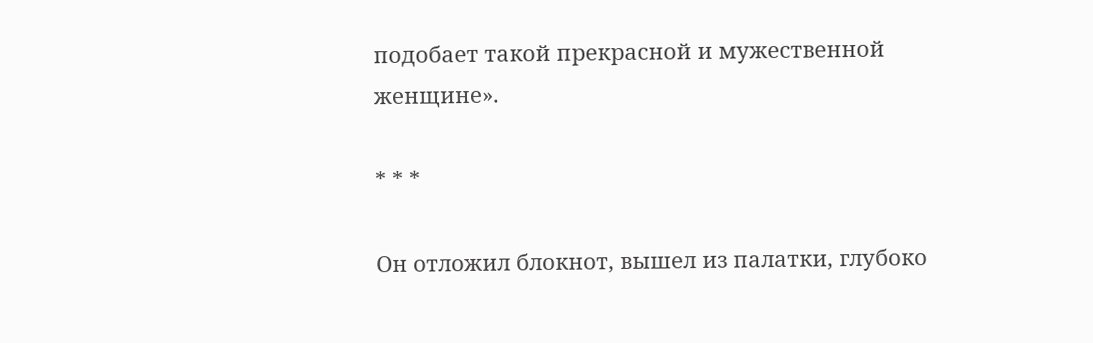подобает такой прекрасной и мужественной женщине».

* * *

Он отложил блокнот, вышел из палатки, глубоко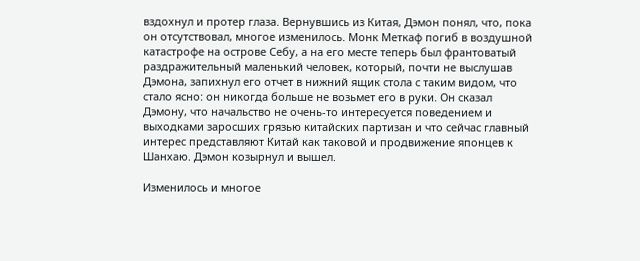вздохнул и протер глаза. Вернувшись из Китая, Дэмон понял, что, пока он отсутствовал, многое изменилось. Монк Меткаф погиб в воздушной катастрофе на острове Себу, а на его месте теперь был франтоватый раздражительный маленький человек, который, почти не выслушав Дэмона, запихнул его отчет в нижний ящик стола с таким видом, что стало ясно: он никогда больше не возьмет его в руки. Он сказал Дэмону, что начальство не очень-то интересуется поведением и выходками заросших грязью китайских партизан и что сейчас главный интерес представляют Китай как таковой и продвижение японцев к Шанхаю. Дэмон козырнул и вышел.

Изменилось и многое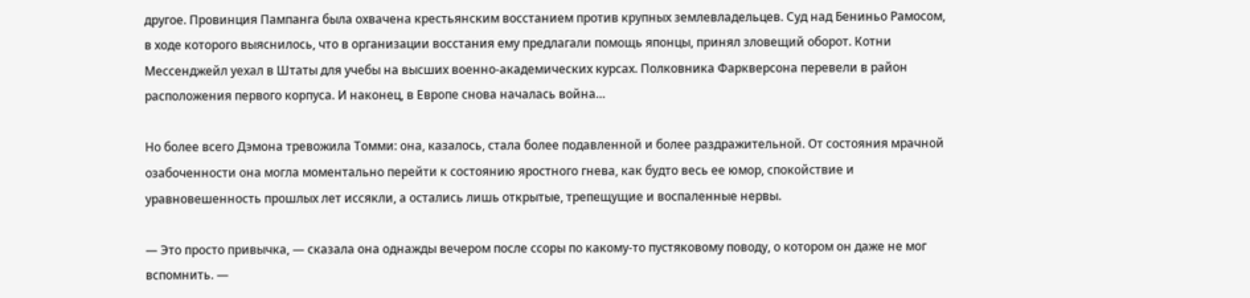другое. Провинция Пампанга была охвачена крестьянским восстанием против крупных землевладельцев. Суд над Бениньо Рамосом, в ходе которого выяснилось, что в организации восстания ему предлагали помощь японцы, принял зловещий оборот. Котни Мессенджейл уехал в Штаты для учебы на высших военно-академических курсах. Полковника Фаркверсона перевели в район расположения первого корпуса. И наконец, в Европе снова началась война…

Но более всего Дэмона тревожила Томми: она, казалось, стала более подавленной и более раздражительной. От состояния мрачной озабоченности она могла моментально перейти к состоянию яростного гнева, как будто весь ее юмор, спокойствие и уравновешенность прошлых лет иссякли, а остались лишь открытые, трепещущие и воспаленные нервы.

— Это просто привычка, — сказала она однажды вечером после ссоры по какому-то пустяковому поводу, о котором он даже не мог вспомнить. —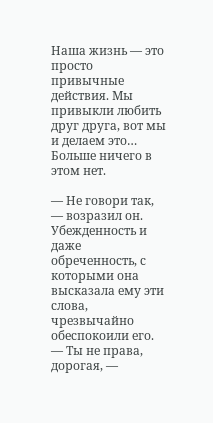Наша жизнь — это просто привычные действия. Мы привыкли любить друг друга, вот мы и делаем это… Больше ничего в этом нет.

— Не говори так, — возразил он. Убежденность и даже обреченность, с которыми она высказала ему эти слова, чрезвычайно обеспокоили его. — Ты не права, дорогая, —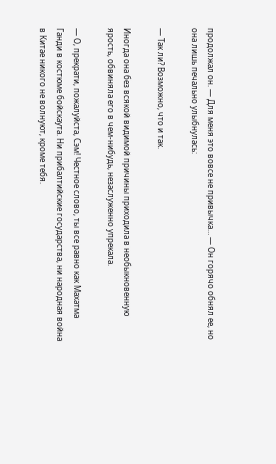продолжал он. — Для меня это вовсе не привычка… — Он горячо обнял ее, но она лишь печально улыбнулась:

— Так ли? Возможно, что и так.

Иногда она без всякой видимой причины приходила в необыкновенную ярость, обвиняла его в чем-нибудь, незаслуженно упрекала.

— О, прекрати, пожалуйста, Сэм! Честное слово, ты все равно как Махатма Ганди в костюме бойскаута. Ни прибалтийские государства, ни народная война в Китае никого не волнуют, кроме тебя.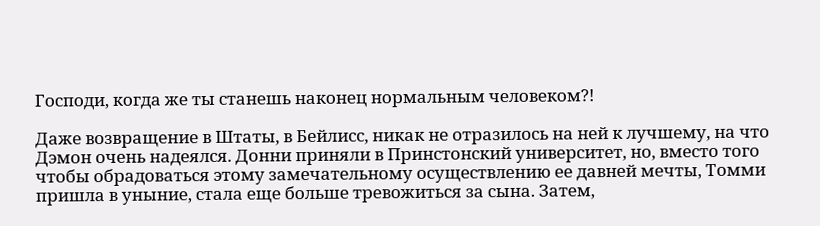Господи, когда же ты станешь наконец нормальным человеком?!

Даже возвращение в Штаты, в Бейлисс, никак не отразилось на ней к лучшему, на что Дэмон очень надеялся. Донни приняли в Принстонский университет, но, вместо того чтобы обрадоваться этому замечательному осуществлению ее давней мечты, Томми пришла в уныние, стала еще больше тревожиться за сына. Затем,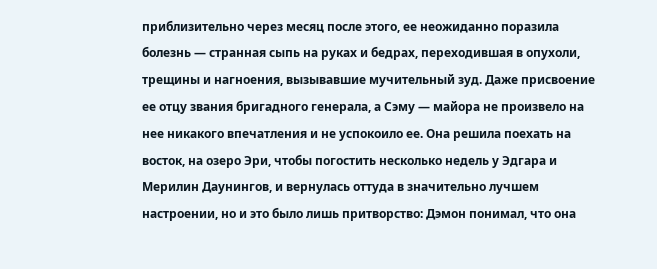приблизительно через месяц после этого, ее неожиданно поразила болезнь — странная сыпь на руках и бедрах, переходившая в опухоли, трещины и нагноения, вызывавшие мучительный зуд. Даже присвоение ее отцу звания бригадного генерала, а Сэму — майора не произвело на нее никакого впечатления и не успокоило ее. Она решила поехать на восток, на озеро Эри, чтобы погостить несколько недель у Эдгара и Мерилин Даунингов, и вернулась оттуда в значительно лучшем настроении, но и это было лишь притворство: Дэмон понимал, что она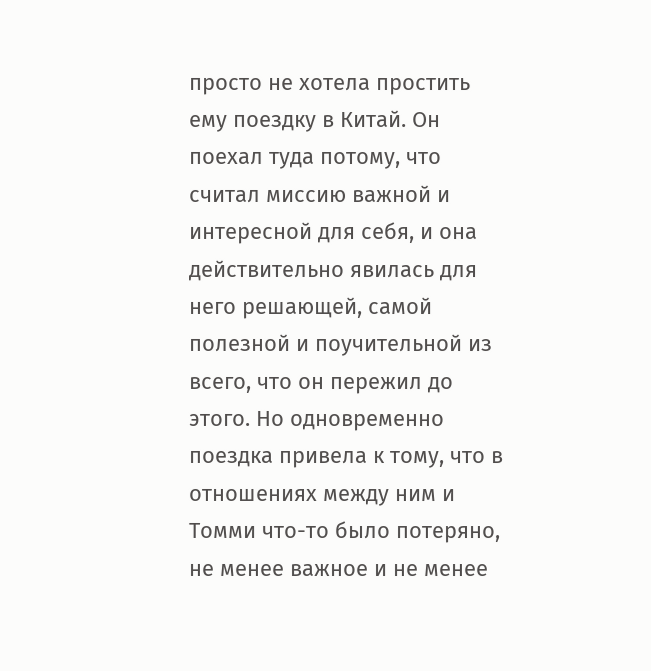просто не хотела простить ему поездку в Китай. Он поехал туда потому, что считал миссию важной и интересной для себя, и она действительно явилась для него решающей, самой полезной и поучительной из всего, что он пережил до этого. Но одновременно поездка привела к тому, что в отношениях между ним и Томми что-то было потеряно, не менее важное и не менее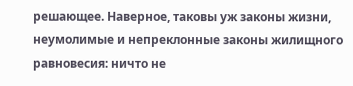решающее. Наверное, таковы уж законы жизни, неумолимые и непреклонные законы жилищного равновесия: ничто не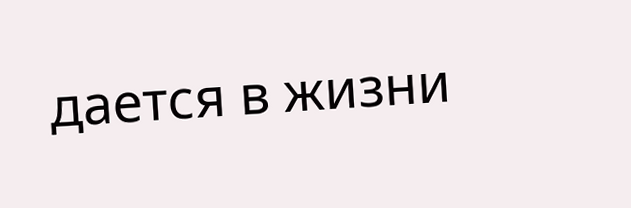дается в жизни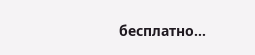бесплатно…